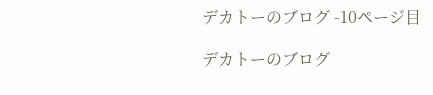デカトーのブログ -10ページ目

デカトーのブログ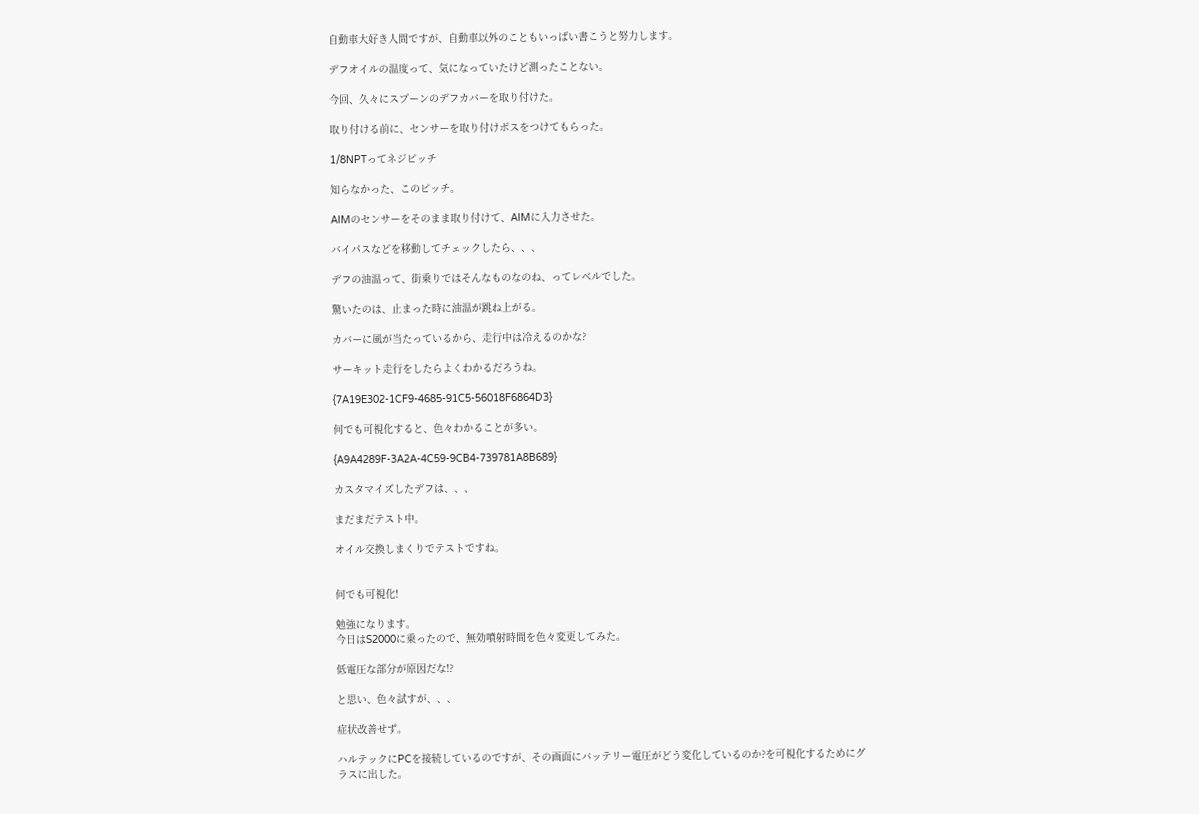自動車大好き人間ですが、自動車以外のこともいっぱい書こうと努力します。

デフオイルの温度って、気になっていたけど測ったことない。

今回、久々にスプーンのデフカバーを取り付けた。

取り付ける前に、センサーを取り付けボスをつけてもらった。

1/8NPTってネジピッチ

知らなかった、このピッチ。

AIMのセンサーをそのまま取り付けて、AIMに入力させた。

バイパスなどを移動してチェックしたら、、、

デフの油温って、街乗りではそんなものなのね、ってレベルでした。

驚いたのは、止まった時に油温が跳ね上がる。

カバーに風が当たっているから、走行中は冷えるのかな?

サーキット走行をしたらよくわかるだろうね。

{7A19E302-1CF9-4685-91C5-56018F6864D3}

何でも可視化すると、色々わかることが多い。

{A9A4289F-3A2A-4C59-9CB4-739781A8B689}

カスタマイズしたデフは、、、

まだまだテスト中。

オイル交換しまくりでテストですね。


何でも可視化!

勉強になります。
今日はS2000に乗ったので、無効噴射時間を色々変更してみた。

低電圧な部分が原因だな!?

と思い、色々試すが、、、

症状改善せず。

ハルテックにPCを接続しているのですが、その画面にバッテリー電圧がどう変化しているのか?を可視化するためにグラスに出した。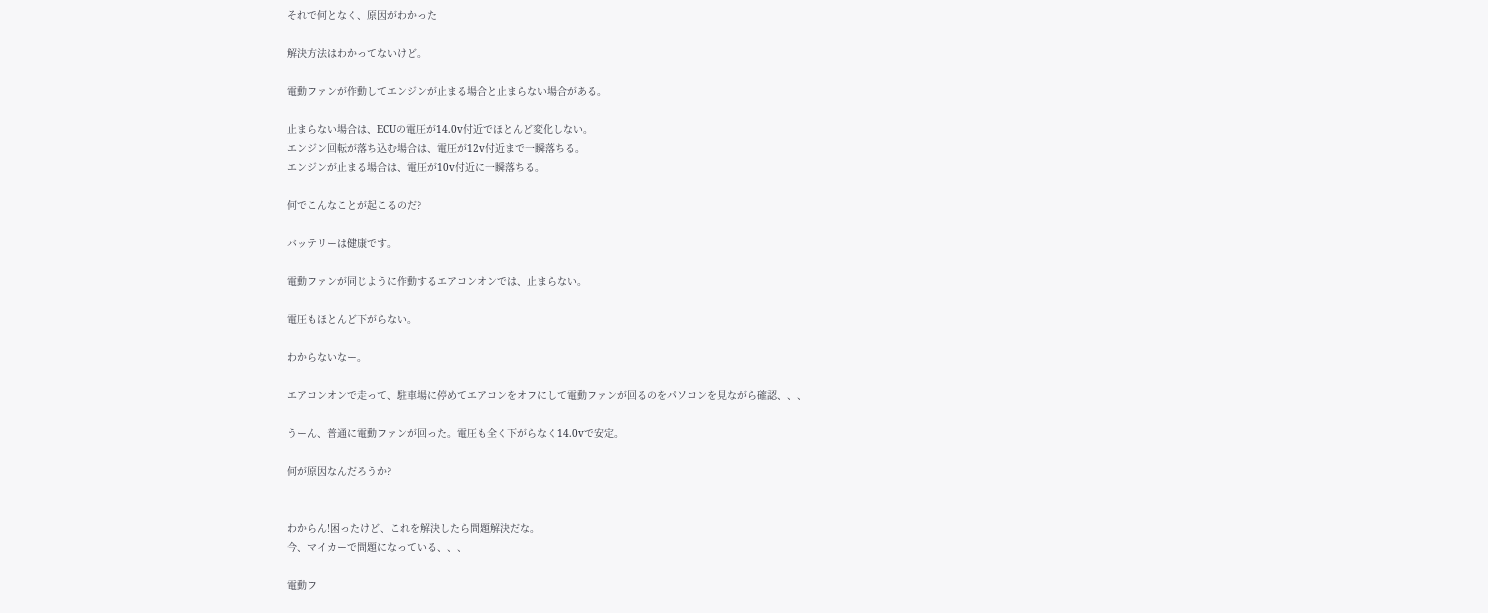それで何となく、原因がわかった

解決方法はわかってないけど。

電動ファンが作動してエンジンが止まる場合と止まらない場合がある。

止まらない場合は、ECUの電圧が14.0v付近でほとんど変化しない。
エンジン回転が落ち込む場合は、電圧が12v付近まで一瞬落ちる。
エンジンが止まる場合は、電圧が10v付近に一瞬落ちる。

何でこんなことが起こるのだ?

バッテリーは健康です。

電動ファンが同じように作動するエアコンオンでは、止まらない。

電圧もほとんど下がらない。

わからないなー。

エアコンオンで走って、駐車場に停めてエアコンをオフにして電動ファンが回るのをパソコンを見ながら確認、、、

うーん、普通に電動ファンが回った。電圧も全く下がらなく14.0vで安定。

何が原因なんだろうか?


わからん!困ったけど、これを解決したら問題解決だな。
今、マイカーで問題になっている、、、

電動フ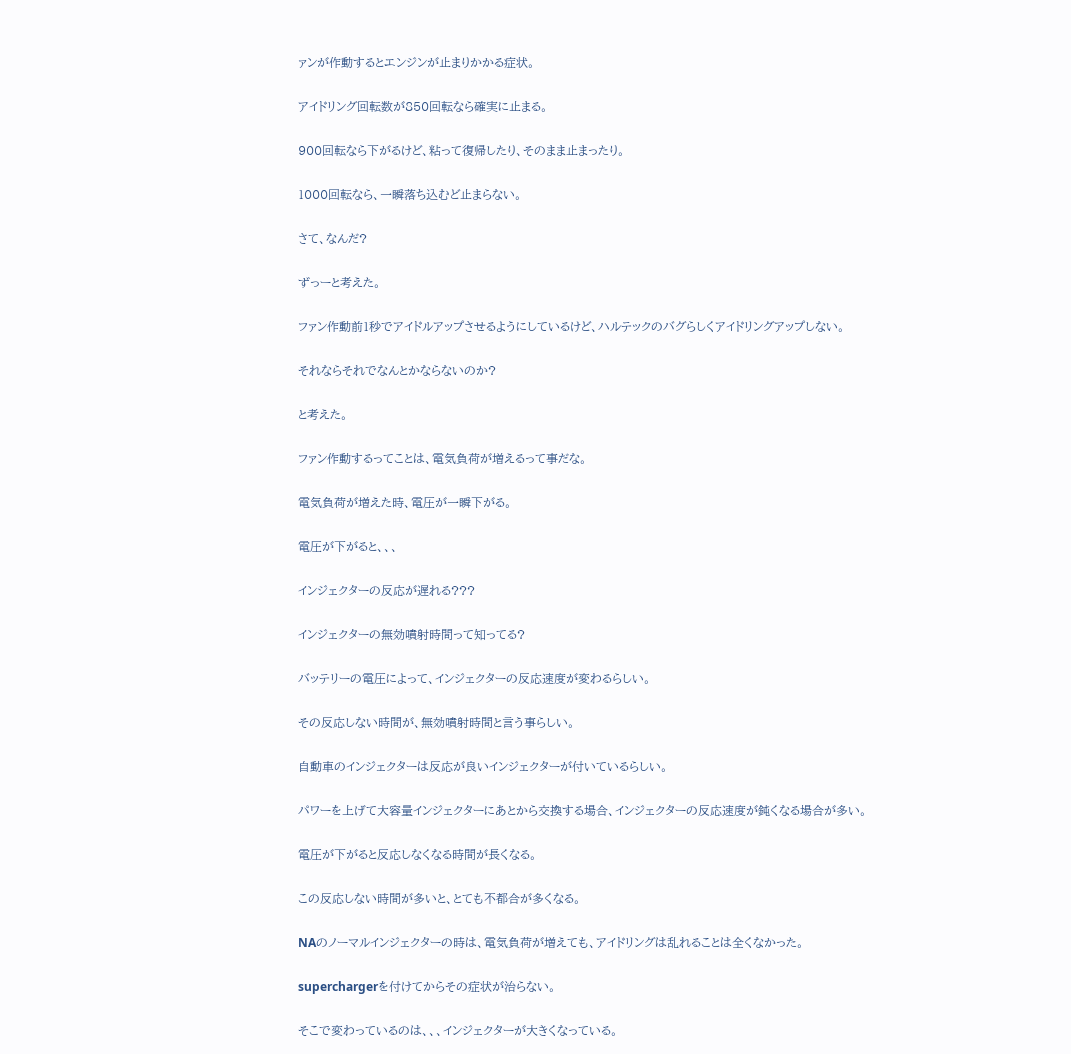ァンが作動するとエンジンが止まりかかる症状。

アイドリング回転数が850回転なら確実に止まる。

900回転なら下がるけど、粘って復帰したり、そのまま止まったり。

1000回転なら、一瞬落ち込むど止まらない。

さて、なんだ?

ずっーと考えた。

ファン作動前1秒でアイドルアップさせるようにしているけど、ハルテックのバグらしくアイドリングアップしない。

それならそれでなんとかならないのか?

と考えた。

ファン作動するってことは、電気負荷が増えるって事だな。

電気負荷が増えた時、電圧が一瞬下がる。

電圧が下がると、、、

インジェクターの反応が遅れる???

インジェクターの無効噴射時間って知ってる?

バッテリーの電圧によって、インジェクターの反応速度が変わるらしい。

その反応しない時間が、無効噴射時間と言う事らしい。

自動車のインジェクターは反応が良いインジェクターが付いているらしい。

パワーを上げて大容量インジェクターにあとから交換する場合、インジェクターの反応速度が鈍くなる場合が多い。

電圧が下がると反応しなくなる時間が長くなる。

この反応しない時間が多いと、とても不都合が多くなる。

NAのノーマルインジェクターの時は、電気負荷が増えても、アイドリングは乱れることは全くなかった。

superchargerを付けてからその症状が治らない。

そこで変わっているのは、、、インジェクターが大きくなっている。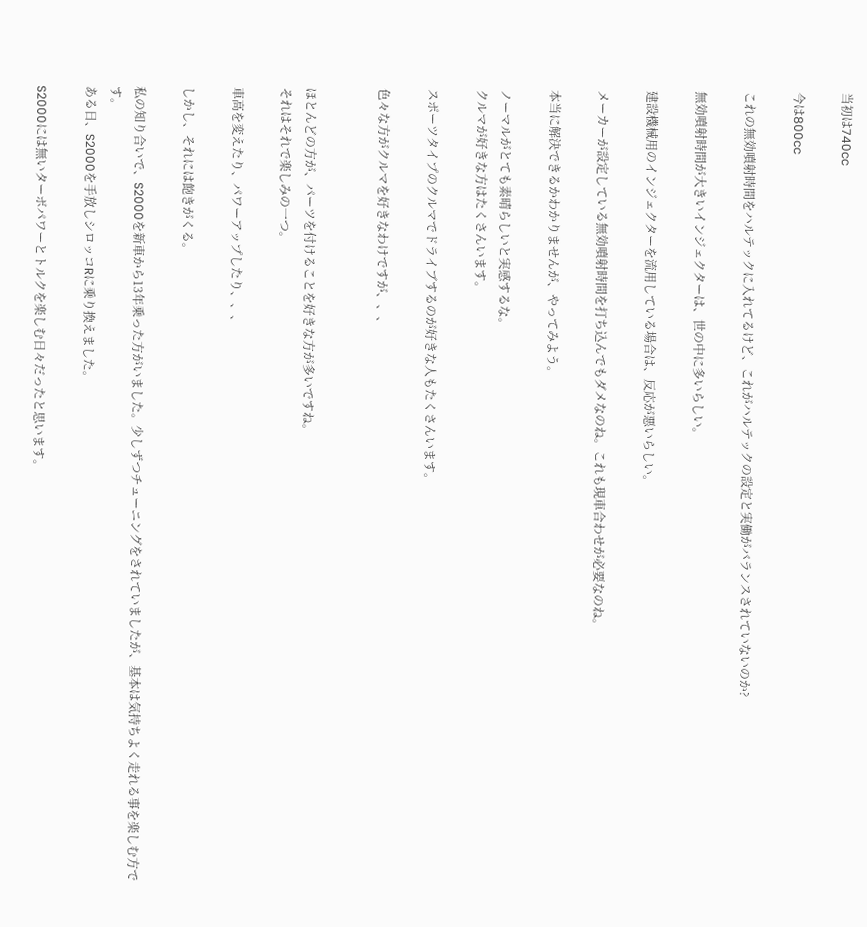当初は740cc

今は800cc

これの無効噴射時間をハルテックに入れてるけど、これがハルテックの設定と実働がバランスされていないのか?

無効噴射時間が大きいインジェクターは、世の中に多いらしい。

建設機械用のインジェクターを流用している場合は、反応が悪いらしい。

メーカーが設定している無効噴射時間を打ち込んでもダメなのね。これも現車合わせが必要なのね。

本当に解決できるかわかりませんが、やってみよう。

ノーマルがとても素晴らしいと実感するな。
クルマが好きな方はたくさんいます。

スポーツタイプのクルマでドライブするのが好きな人もたくさんいます。

色々な方がクルマを好きなわけですが、、、


ほとんどの方が、パーツを付けることを好きな方が多いですね。
それはそれで楽しみの一つ。

車高を変えたり、パワーアップしたり、、、

しかし、それには飽きがくる。

私の知り合いで、S2000を新車から13年乗った方がいました。少しずつチューニングをされていましたが、基本は気持ちよく走れる事を楽しむ方です。
ある日、S2000を手放しシロッコRに乗り換えました。

S2000には無いターボパワーとトルクを楽しむ日々だったと思います。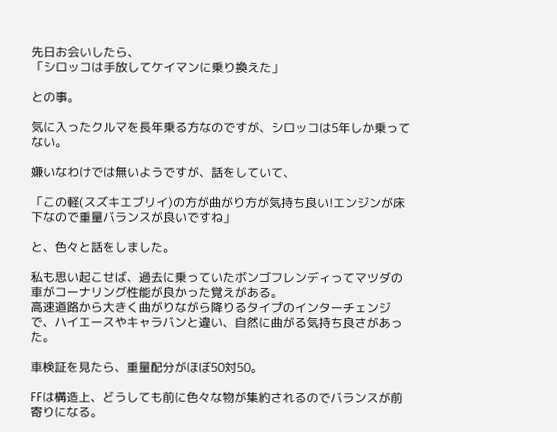先日お会いしたら、
「シロッコは手放してケイマンに乗り換えた」

との事。

気に入ったクルマを長年乗る方なのですが、シロッコは5年しか乗ってない。

嫌いなわけでは無いようですが、話をしていて、

「この軽(スズキエブリイ)の方が曲がり方が気持ち良い!エンジンが床下なので重量バランスが良いですね」

と、色々と話をしました。

私も思い起こせば、過去に乗っていたボンゴフレンディってマツダの車がコーナリング性能が良かった覚えがある。
高速道路から大きく曲がりながら降りるタイプのインターチェンジで、ハイエースやキャラバンと違い、自然に曲がる気持ち良さがあった。

車検証を見たら、重量配分がほぼ50対50。

FFは構造上、どうしても前に色々な物が集約されるのでバランスが前寄りになる。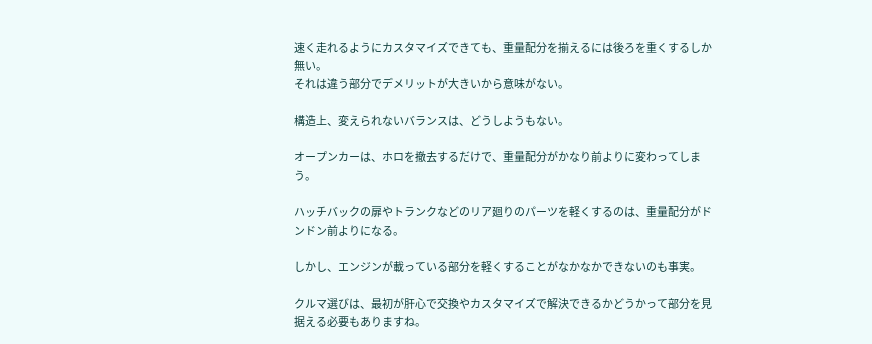速く走れるようにカスタマイズできても、重量配分を揃えるには後ろを重くするしか無い。
それは違う部分でデメリットが大きいから意味がない。

構造上、変えられないバランスは、どうしようもない。

オープンカーは、ホロを撤去するだけで、重量配分がかなり前よりに変わってしまう。

ハッチバックの扉やトランクなどのリア廻りのパーツを軽くするのは、重量配分がドンドン前よりになる。

しかし、エンジンが載っている部分を軽くすることがなかなかできないのも事実。

クルマ選びは、最初が肝心で交換やカスタマイズで解決できるかどうかって部分を見据える必要もありますね。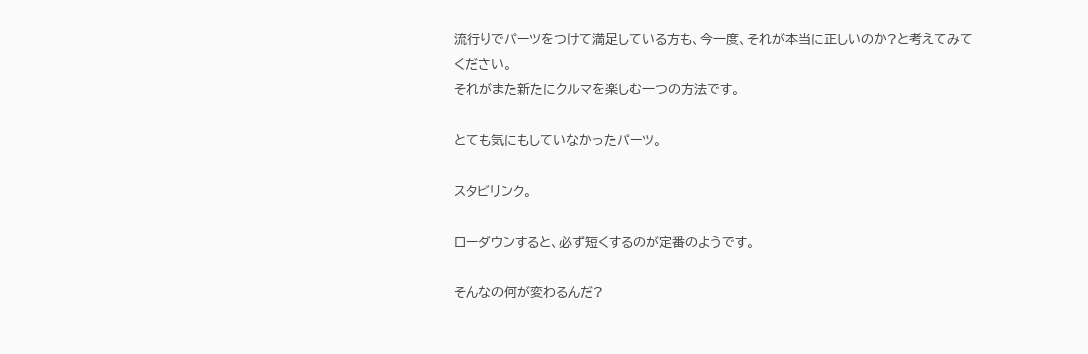流行りでパーツをつけて満足している方も、今一度、それが本当に正しいのか?と考えてみてください。
それがまた新たにクルマを楽しむ一つの方法です。

とても気にもしていなかったパーツ。

スタビリンク。

ローダウンすると、必ず短くするのが定番のようです。

そんなの何が変わるんだ?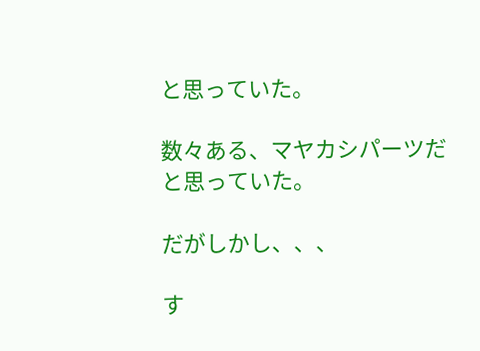と思っていた。

数々ある、マヤカシパーツだと思っていた。

だがしかし、、、

す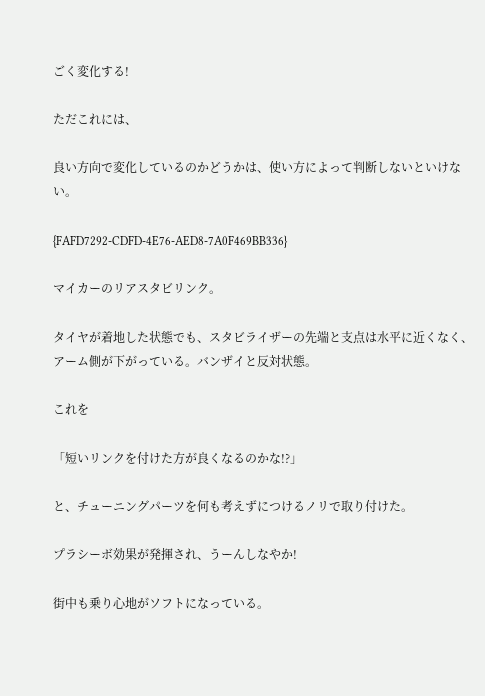ごく変化する!

ただこれには、

良い方向で変化しているのかどうかは、使い方によって判断しないといけない。

{FAFD7292-CDFD-4E76-AED8-7A0F469BB336}

マイカーのリアスタビリンク。

タイヤが着地した状態でも、スタビライザーの先端と支点は水平に近くなく、アーム側が下がっている。バンザイと反対状態。

これを

「短いリンクを付けた方が良くなるのかな!?」

と、チューニングパーツを何も考えずにつけるノリで取り付けた。

プラシーボ効果が発揮され、うーんしなやか!

街中も乗り心地がソフトになっている。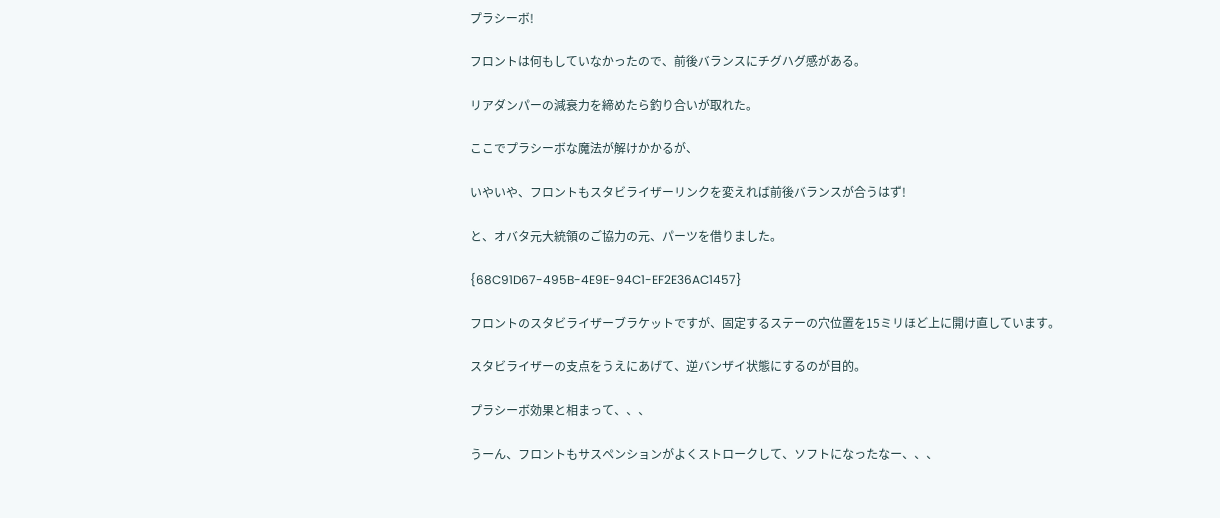プラシーボ!

フロントは何もしていなかったので、前後バランスにチグハグ感がある。

リアダンパーの減衰力を締めたら釣り合いが取れた。

ここでプラシーボな魔法が解けかかるが、

いやいや、フロントもスタビライザーリンクを変えれば前後バランスが合うはず!

と、オバタ元大統領のご協力の元、パーツを借りました。

{68C91D67-495B-4E9E-94C1-EF2E36AC1457}

フロントのスタビライザーブラケットですが、固定するステーの穴位置を15ミリほど上に開け直しています。

スタビライザーの支点をうえにあげて、逆バンザイ状態にするのが目的。

プラシーボ効果と相まって、、、

うーん、フロントもサスペンションがよくストロークして、ソフトになったなー、、、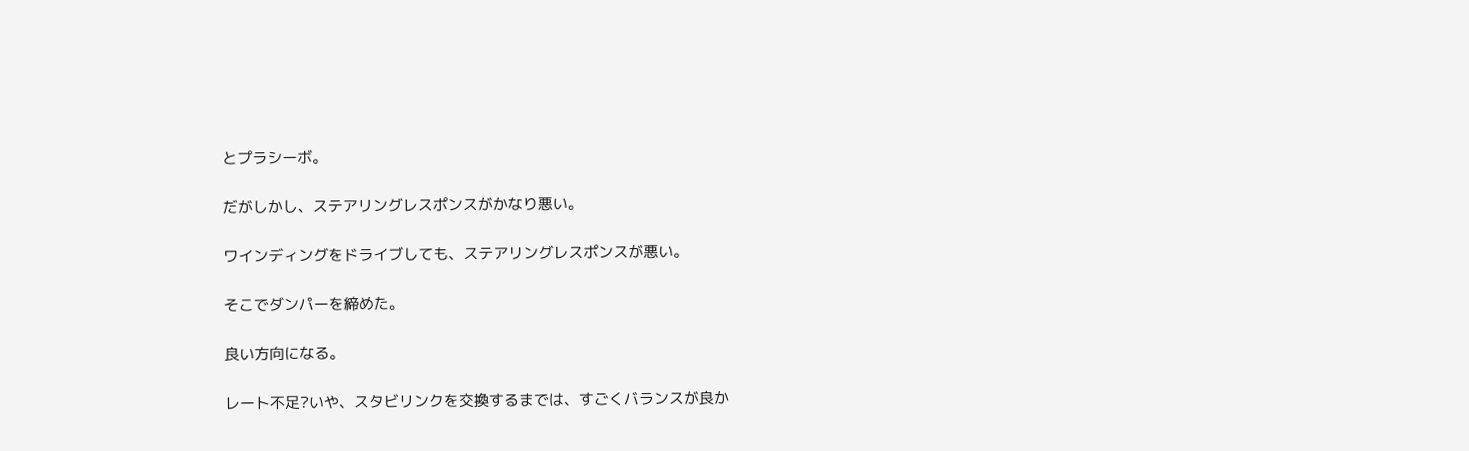とプラシーボ。

だがしかし、ステアリングレスポンスがかなり悪い。

ワインディングをドライブしても、ステアリングレスポンスが悪い。

そこでダンパーを締めた。

良い方向になる。

レート不足?いや、スタビリンクを交換するまでは、すごくバランスが良か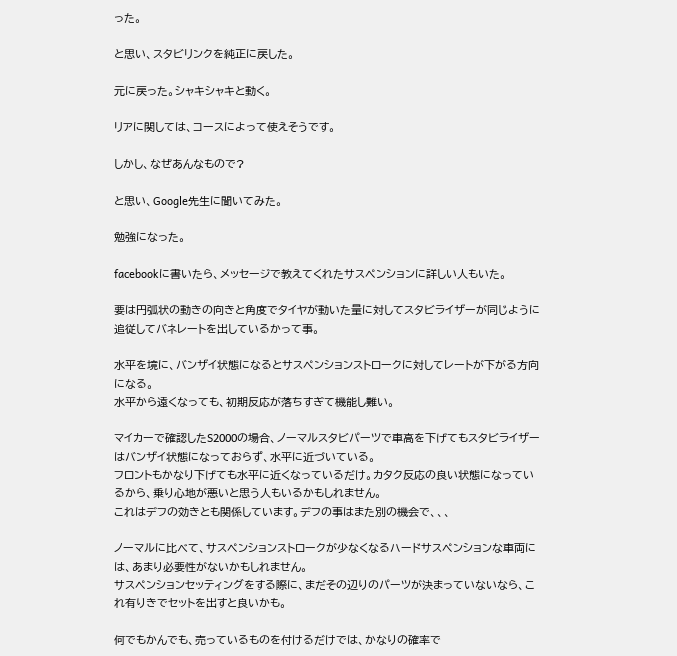った。

と思い、スタビリンクを純正に戻した。

元に戻った。シャキシャキと動く。

リアに関しては、コースによって使えそうです。

しかし、なぜあんなもので?

と思い、Google先生に聞いてみた。

勉強になった。

facebookに書いたら、メッセージで教えてくれたサスペンションに詳しい人もいた。

要は円弧状の動きの向きと角度でタイヤが動いた量に対してスタビライザーが同じように追従してバネレートを出しているかって事。

水平を境に、バンザイ状態になるとサスペンションストロークに対してレートが下がる方向になる。
水平から遠くなっても、初期反応が落ちすぎて機能し難い。

マイカーで確認したS2000の場合、ノーマルスタビパーツで車高を下げてもスタビライザーはバンザイ状態になっておらず、水平に近づいている。
フロントもかなり下げても水平に近くなっているだけ。カタク反応の良い状態になっているから、乗り心地が悪いと思う人もいるかもしれません。
これはデフの効きとも関係しています。デフの事はまた別の機会で、、、

ノーマルに比べて、サスペンションストロークが少なくなるハードサスペンションな車両には、あまり必要性がないかもしれません。
サスペンションセッティングをする際に、まだその辺りのパーツが決まっていないなら、これ有りきでセットを出すと良いかも。

何でもかんでも、売っているものを付けるだけでは、かなりの確率で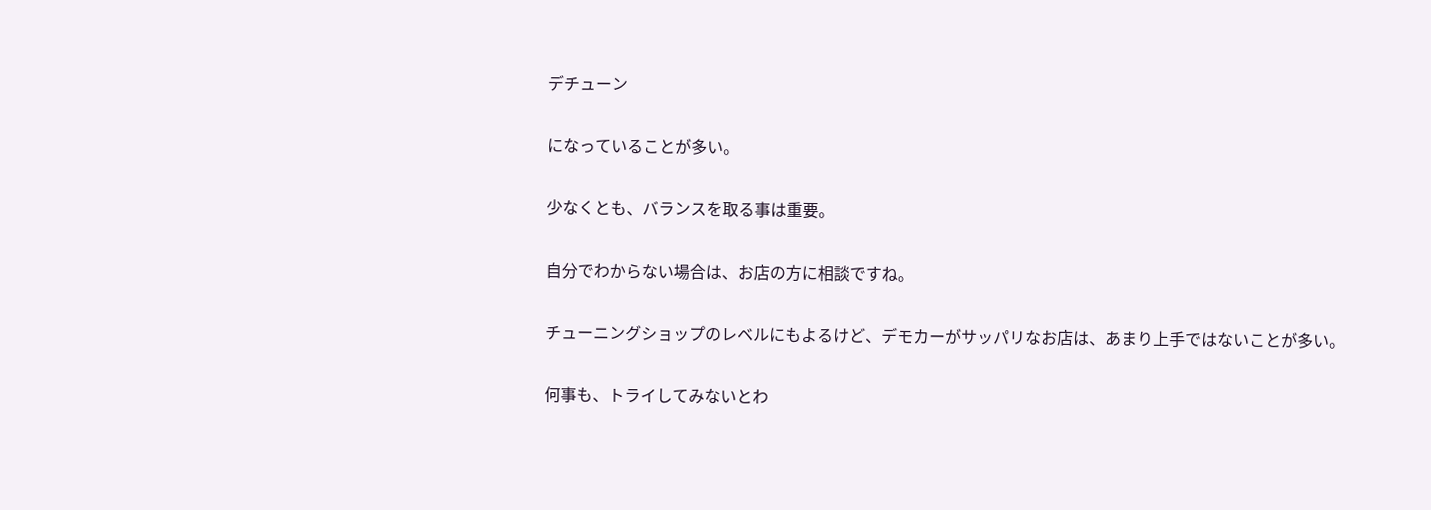デチューン

になっていることが多い。

少なくとも、バランスを取る事は重要。

自分でわからない場合は、お店の方に相談ですね。

チューニングショップのレベルにもよるけど、デモカーがサッパリなお店は、あまり上手ではないことが多い。

何事も、トライしてみないとわ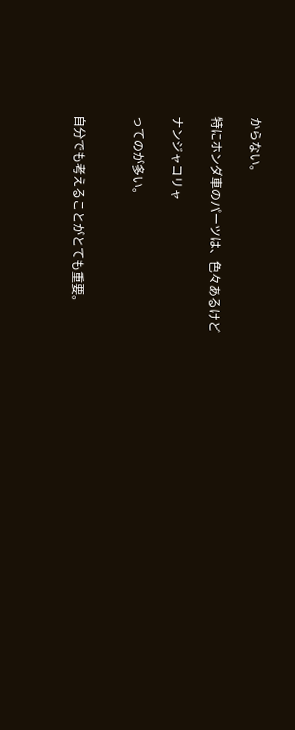からない。

特にホンダ車のパーツは、色々あるけど

ナンジャコリャ

ってのが多い。


自分でも考えることがとても重要。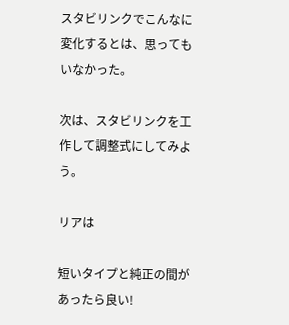スタビリンクでこんなに変化するとは、思ってもいなかった。

次は、スタビリンクを工作して調整式にしてみよう。

リアは

短いタイプと純正の間があったら良い!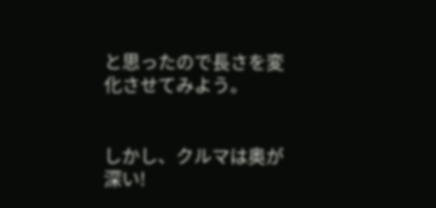と思ったので長さを変化させてみよう。


しかし、クルマは奥が深い!